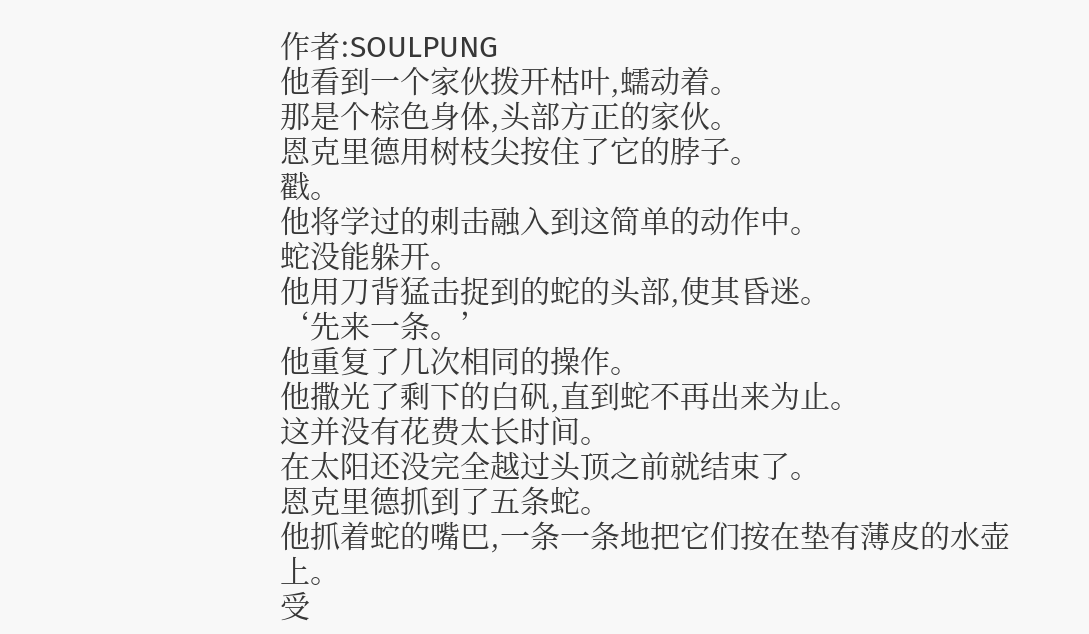作者:SOULPUNG
他看到一个家伙拨开枯叶,蠕动着。
那是个棕色身体,头部方正的家伙。
恩克里德用树枝尖按住了它的脖子。
戳。
他将学过的刺击融入到这简单的动作中。
蛇没能躲开。
他用刀背猛击捉到的蛇的头部,使其昏迷。
‘先来一条。’
他重复了几次相同的操作。
他撒光了剩下的白矾,直到蛇不再出来为止。
这并没有花费太长时间。
在太阳还没完全越过头顶之前就结束了。
恩克里德抓到了五条蛇。
他抓着蛇的嘴巴,一条一条地把它们按在垫有薄皮的水壶上。
受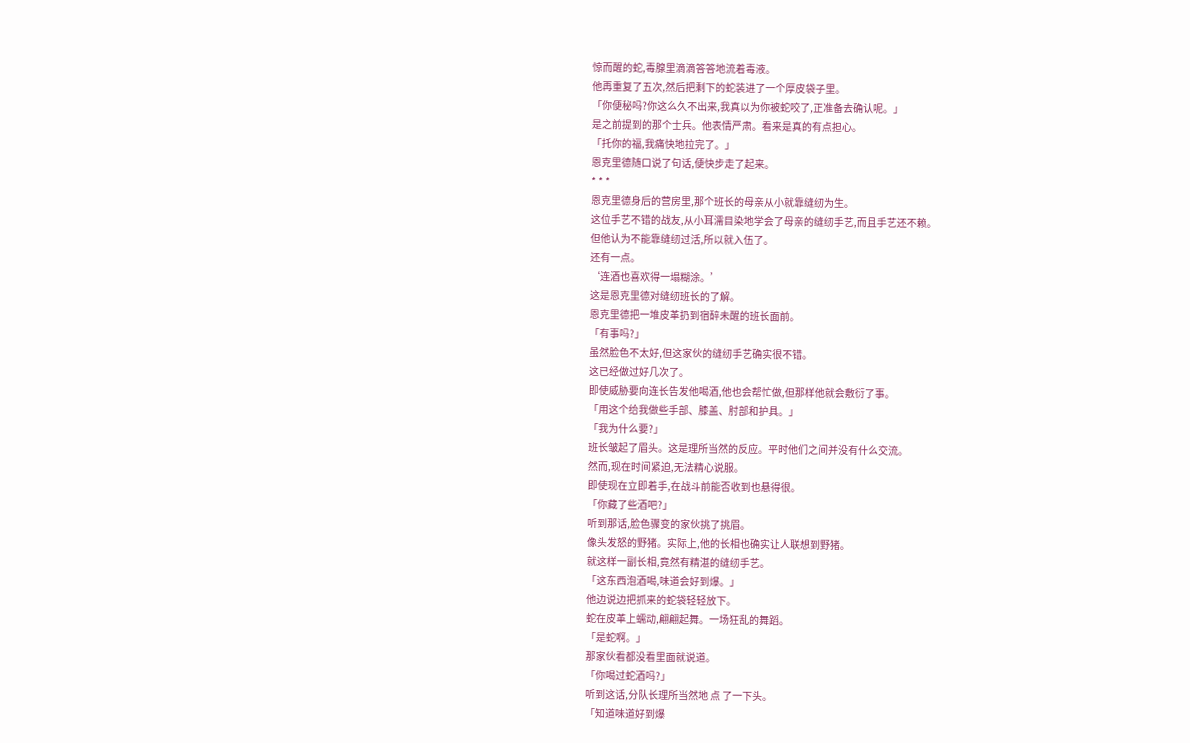惊而醒的蛇,毒腺里滴滴答答地流着毒液。
他再重复了五次,然后把剩下的蛇装进了一个厚皮袋子里。
「你便秘吗?你这么久不出来,我真以为你被蛇咬了,正准备去确认呢。」
是之前提到的那个士兵。他表情严肃。看来是真的有点担心。
「托你的福,我痛快地拉完了。」
恩克里德随口说了句话,便快步走了起来。
* * *
恩克里德身后的营房里,那个班长的母亲从小就靠缝纫为生。
这位手艺不错的战友,从小耳濡目染地学会了母亲的缝纫手艺,而且手艺还不赖。
但他认为不能靠缝纫过活,所以就入伍了。
还有一点。
‘连酒也喜欢得一塌糊涂。’
这是恩克里德对缝纫班长的了解。
恩克里德把一堆皮革扔到宿醉未醒的班长面前。
「有事吗?」
虽然脸色不太好,但这家伙的缝纫手艺确实很不错。
这已经做过好几次了。
即使威胁要向连长告发他喝酒,他也会帮忙做,但那样他就会敷衍了事。
「用这个给我做些手部、膝盖、肘部和护具。」
「我为什么要?」
班长皱起了眉头。这是理所当然的反应。平时他们之间并没有什么交流。
然而,现在时间紧迫,无法精心说服。
即使现在立即着手,在战斗前能否收到也悬得很。
「你藏了些酒吧?」
听到那话,脸色骤变的家伙挑了挑眉。
像头发怒的野猪。实际上,他的长相也确实让人联想到野猪。
就这样一副长相,竟然有精湛的缝纫手艺。
「这东西泡酒喝,味道会好到爆。」
他边说边把抓来的蛇袋轻轻放下。
蛇在皮革上蠕动,翩翩起舞。一场狂乱的舞蹈。
「是蛇啊。」
那家伙看都没看里面就说道。
「你喝过蛇酒吗?」
听到这话,分队长理所当然地 点 了一下头。
「知道味道好到爆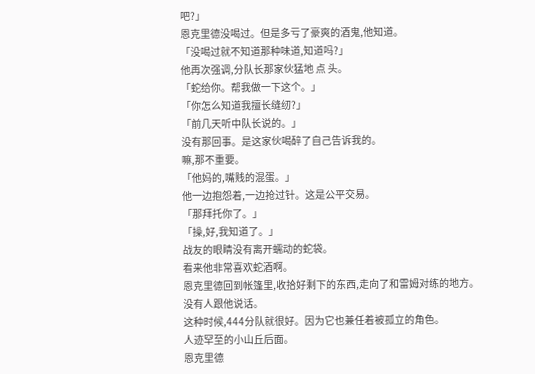吧?」
恩克里德没喝过。但是多亏了豪爽的酒鬼,他知道。
「没喝过就不知道那种味道,知道吗?」
他再次强调,分队长那家伙猛地 点 头。
「蛇给你。帮我做一下这个。」
「你怎么知道我擅长缝纫?」
「前几天听中队长说的。」
没有那回事。是这家伙喝醉了自己告诉我的。
嘛,那不重要。
「他妈的,嘴贱的混蛋。」
他一边抱怨着,一边抢过针。这是公平交易。
「那拜托你了。」
「操,好,我知道了。」
战友的眼睛没有离开蠕动的蛇袋。
看来他非常喜欢蛇酒啊。
恩克里德回到帐篷里,收拾好剩下的东西,走向了和雷姆对练的地方。
没有人跟他说话。
这种时候,444分队就很好。因为它也兼任着被孤立的角色。
人迹罕至的小山丘后面。
恩克里德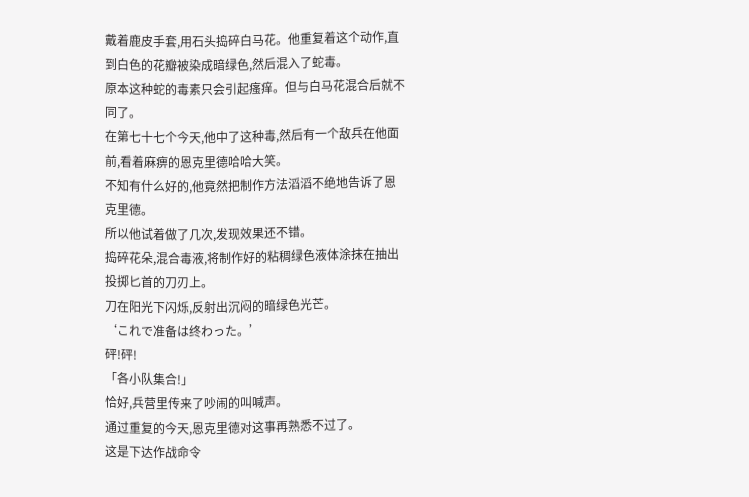戴着鹿皮手套,用石头捣碎白马花。他重复着这个动作,直到白色的花瓣被染成暗绿色,然后混入了蛇毒。
原本这种蛇的毒素只会引起瘙痒。但与白马花混合后就不同了。
在第七十七个今天,他中了这种毒,然后有一个敌兵在他面前,看着麻痹的恩克里德哈哈大笑。
不知有什么好的,他竟然把制作方法滔滔不绝地告诉了恩克里德。
所以他试着做了几次,发现效果还不错。
捣碎花朵,混合毒液,将制作好的粘稠绿色液体涂抹在抽出投掷匕首的刀刃上。
刀在阳光下闪烁,反射出沉闷的暗绿色光芒。
‘これで准备は终わった。’
砰!砰!
「各小队集合!」
恰好,兵营里传来了吵闹的叫喊声。
通过重复的今天,恩克里德对这事再熟悉不过了。
这是下达作战命令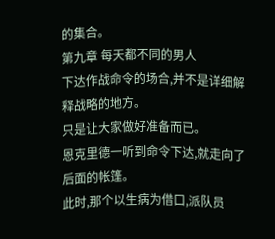的集合。
第九章 每天都不同的男人
下达作战命令的场合,并不是详细解释战略的地方。
只是让大家做好准备而已。
恩克里德一听到命令下达,就走向了后面的帐篷。
此时,那个以生病为借口,派队员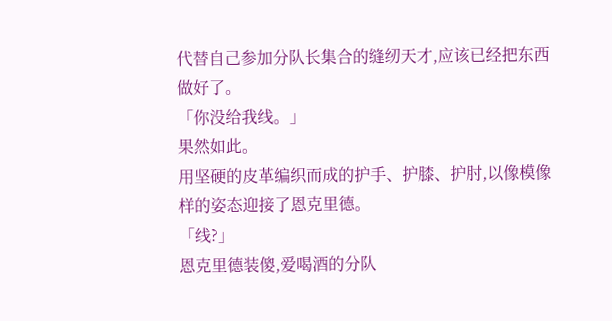代替自己参加分队长集合的缝纫天才,应该已经把东西做好了。
「你没给我线。」
果然如此。
用坚硬的皮革编织而成的护手、护膝、护肘,以像模像样的姿态迎接了恩克里德。
「线?」
恩克里德装傻,爱喝酒的分队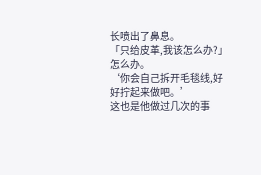长喷出了鼻息。
「只给皮革,我该怎么办?」
怎么办。
‘你会自己拆开毛毯线,好好拧起来做吧。’
这也是他做过几次的事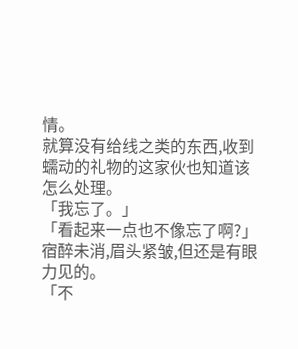情。
就算没有给线之类的东西,收到蠕动的礼物的这家伙也知道该怎么处理。
「我忘了。」
「看起来一点也不像忘了啊?」
宿醉未消,眉头紧皱,但还是有眼力见的。
「不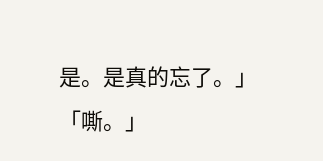是。是真的忘了。」
「嘶。」